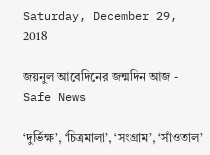Saturday, December 29, 2018

জয়নুল আবেদিনের জন্মদিন আজ - Safe News

‘দুর্ভিক্ষ’, ‘চিত্রমালা’, ‘সংগ্রাম’, ‘সাঁওতাল’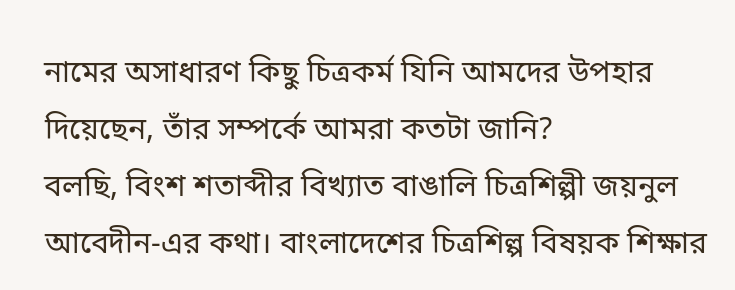নামের অসাধারণ কিছু চিত্রকর্ম যিনি আমদের উপহার দিয়েছেন, তাঁর সম্পর্কে আমরা কতটা জানি?
বলছি, বিংশ শতাব্দীর বিখ্যাত বাঙালি চিত্রশিল্পী জয়নুল আবেদীন-এর কথা। বাংলাদেশের চিত্রশিল্প বিষয়ক শিক্ষার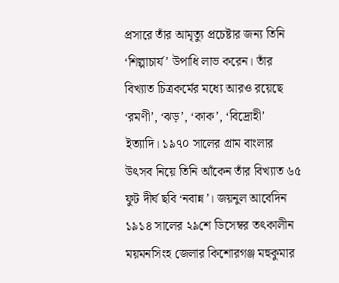প্রসারে তাঁর আমৃত্যু প্রচেষ্টার জন্য তিনি ‘শিল্পাচার্য’ উপাধি লাভ করেন। তাঁর বিখ্যাত চিত্রকর্মের মধ্যে আরও রয়েছে ‘রমণী’, ‘ঝড়’, ‘কাক’, ‘বিদ্রোহী’ ইত্যাদি। ১৯৭০ সালের গ্রাম বাংলার উৎসব নিয়ে তিনি আঁকেন তাঁর বিখ্যাত ৬৫ ফুট দীর্ঘ ছবি ‘নবান্ন’। জয়নুল আবেদিন ১৯১৪ সালের ২৯শে ডিসেম্বর তৎকালীন ময়মনসিংহ জেলার কিশোরগঞ্জ মহুকুমার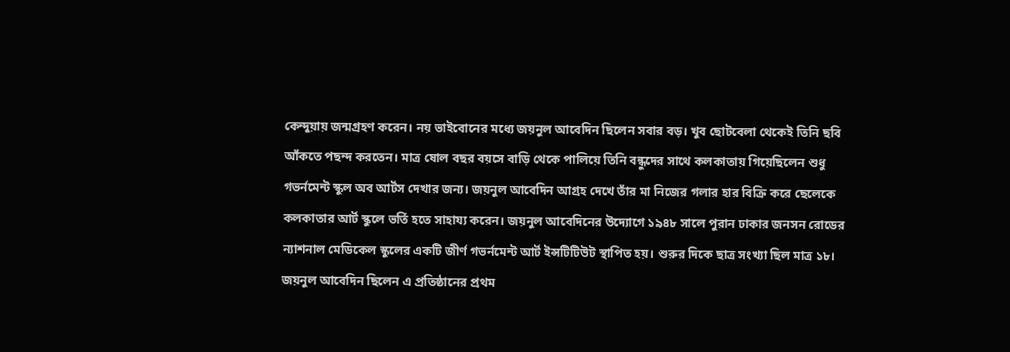কেন্দুয়ায় জন্মগ্রহণ করেন। নয় ভাইবোনের মধ্যে জয়নুল আবেদিন ছিলেন সবার বড়। খুব ছোটবেলা থেকেই তিনি ছবি আঁকতে পছন্দ করতেন। মাত্র ষোল বছর বয়সে বাড়ি থেকে পালিয়ে তিনি বন্ধুদের সাথে কলকাতায় গিয়েছিলেন শুধু গভর্নমেন্ট স্কুল অব আর্টস দেখার জন্য। জয়নুল আবেদিন আগ্রহ দেখে তাঁর মা নিজের গলার হার বিক্রি করে ছেলেকে কলকাতার আর্ট স্কুলে ভর্তি হতে সাহায্য করেন। জয়নুল আবেদিনের উদ্যোগে ১৯৪৮ সালে পুরান ঢাকার জনসন রোডের ন্যাশনাল মেডিকেল স্কুলের একটি জীর্ণ গভর্নমেন্ট আর্ট ইন্সটিটিউট স্থাপিত হয়। শুরুর দিকে ছাত্র সংখ্যা ছিল মাত্র ১৮। জয়নুল আবেদিন ছিলেন এ প্রতিষ্ঠানের প্রথম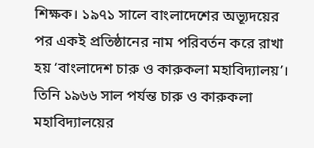শিক্ষক। ১৯৭১ সালে বাংলাদেশের অভ্যূদয়ের পর একই প্রতিষ্ঠানের নাম পরিবর্তন করে রাখা হয় ‘বাংলাদেশ চারু ও কারুকলা মহাবিদ্যালয়’। তিনি ১৯৬৬ সাল পর্যন্ত চারু ও কারুকলা মহাবিদ্যালয়ের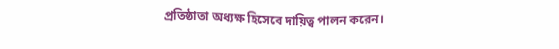প্রতিষ্ঠাতা অধ্যক্ষ হিসেবে দায়িত্ব পালন করেন।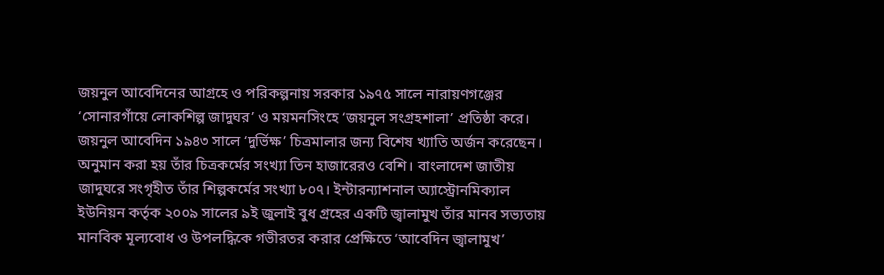জয়নুল আবেদিনের আগ্রহে ও পরিকল্পনায় সরকার ১৯৭৫ সালে নারায়ণগঞ্জের ‘সোনারগাঁয়ে লোকশিল্প জাদুঘর’ ও ময়মনসিংহে ‘জয়নুল সংগ্রহশালা’ প্রতিষ্ঠা করে।
জয়নুল আবেদিন ১৯৪৩ সালে ‘দুর্ভিক্ষ’ চিত্রমালার জন্য বিশেষ খ্যাতি অর্জন করেছেন। অনুমান করা হয় তাঁর চিত্রকর্মের সংখ্যা তিন হাজারেরও বেশি। বাংলাদেশ জাতীয় জাদুঘরে সংগৃহীত তাঁর শিল্পকর্মের সংখ্যা ৮০৭। ইন্টারন্যাশনাল অ্যাস্ট্রোনমিক্যাল ইউনিয়ন কর্তৃক ২০০৯ সালের ৯ই জুলাই বুধ গ্রহের একটি জ্বালামুখ তাঁর মানব সভ্যতায় মানবিক মূল্যবোধ ও উপলদ্ধিকে গভীরতর করার প্রেক্ষিতে ‘আবেদিন জ্বালামুখ’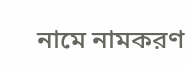নামে নামকরণ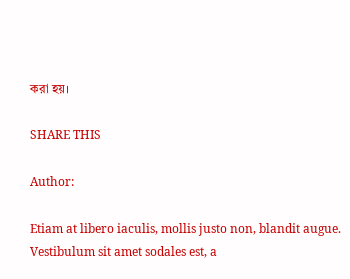করা হয়।

SHARE THIS

Author:

Etiam at libero iaculis, mollis justo non, blandit augue. Vestibulum sit amet sodales est, a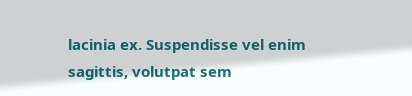lacinia ex. Suspendisse vel enim sagittis, volutpat sem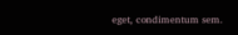eget, condimentum sem.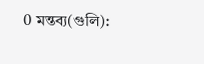0 মন্তব্য(গুলি):